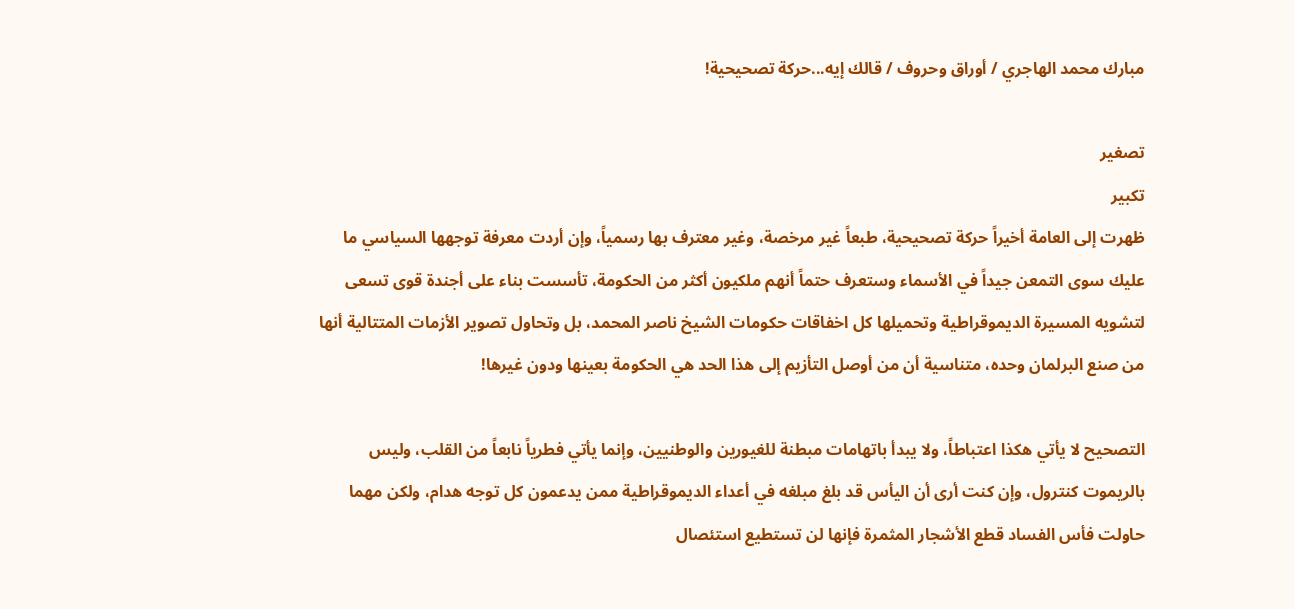مبارك محمد الهاجري / أوراق وحروف / قالك إيه...حركة تصحيحية!

تصغير
تكبير
ظهرت إلى العامة أخيراً حركة تصحيحية، طبعاً غير مرخصة، وغير معترف بها رسمياً، وإن أردت معرفة توجهها السياسي ما عليك سوى التمعن جيداً في الأسماء وستعرف حتماً أنهم ملكيون أكثر من الحكومة، تأسست بناء على أجندة قوى تسعى لتشويه المسيرة الديموقراطية وتحميلها كل اخفاقات حكومات الشيخ ناصر المحمد، بل وتحاول تصوير الأزمات المتتالية أنها من صنع البرلمان وحده، متناسية أن من أوصل التأزيم إلى هذا الحد هي الحكومة بعينها ودون غيرها!

التصحيح لا يأتي هكذا اعتباطاً، ولا يبدأ باتهامات مبطنة للغيورين والوطنيين، وإنما يأتي فطرياً نابعاً من القلب، وليس بالريموت كنترول، وإن كنت أرى أن اليأس قد بلغ مبلغه في أعداء الديموقراطية ممن يدعمون كل توجه هدام، ولكن مهما حاولت فأس الفساد قطع الأشجار المثمرة فإنها لن تستطيع استئصال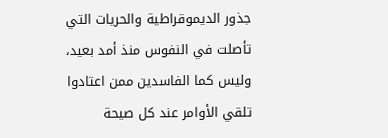جذور الديموقراطية والحريات التي تأصلت في النفوس منذ أمد بعيد، وليس كما الفاسدين ممن اعتادوا تلقي الأوامر عند كل صيحة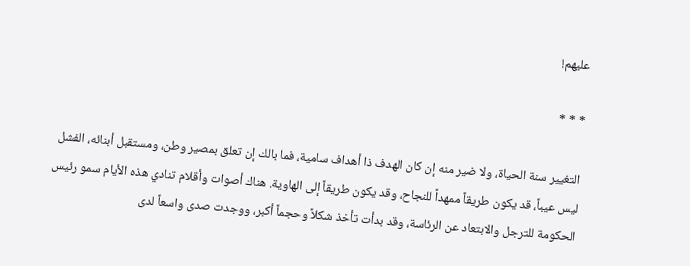عليهم!

* * *

التغيير سنة الحياة، ولا ضير منه إن كان الهدف ذا أهداف سامية، فما بالك إن تعلق بمصير وطن، ومستقبل أبنائه، الفشل ليس عيباً، قد يكون طريقاً ممهداً للنجاح، وقد يكون طريقاً إلى الهاوية. هناك أصوات وأقلام تنادي هذه الأيام سمو رئيس الحكومة للترجل والابتعاد عن الرئاسة، وقد بدأت تأخذ شكلاً وحجماً أكبر، ووجدت صدى واسعاً لدى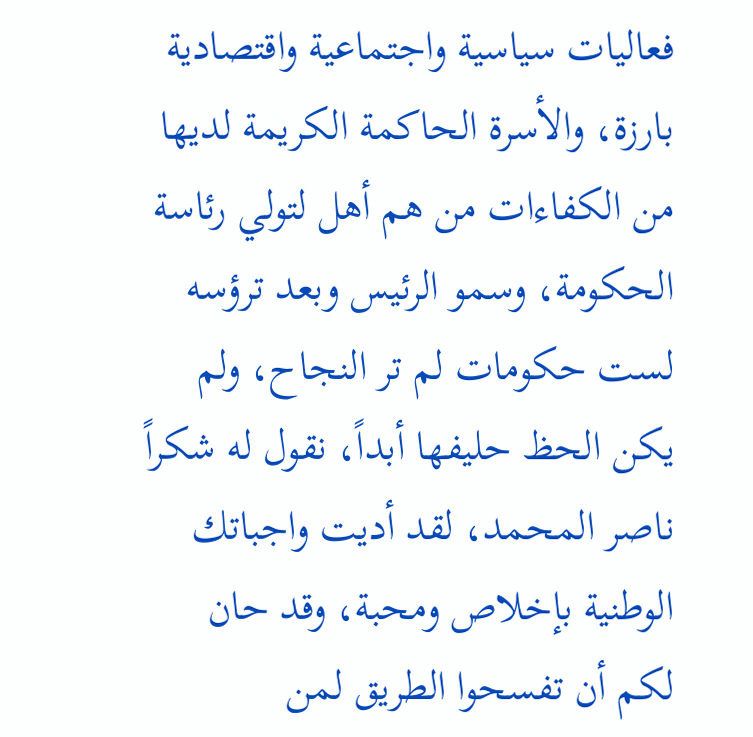فعاليات سياسية واجتماعية واقتصادية بارزة، والأسرة الحاكمة الكريمة لديها من الكفاءات من هم أهل لتولي رئاسة الحكومة، وسمو الرئيس وبعد ترؤسه لست حكومات لم تر النجاح، ولم يكن الحظ حليفها أبداً، نقول له شكراً ناصر المحمد، لقد أديت واجباتك الوطنية بإخلاص ومحبة، وقد حان لكم أن تفسحوا الطريق لمن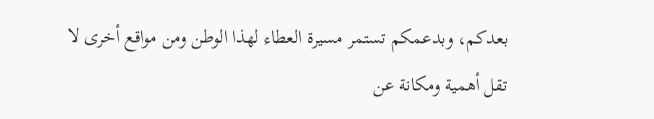بعدكم، وبدعمكم تستمر مسيرة العطاء لهذا الوطن ومن مواقع أخرى لا تقل أهمية ومكانة عن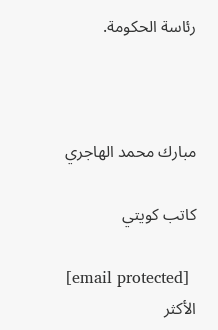رئاسة الحكومة.



مبارك محمد الهاجري

كاتب كويتي

[email protected]
الأكثر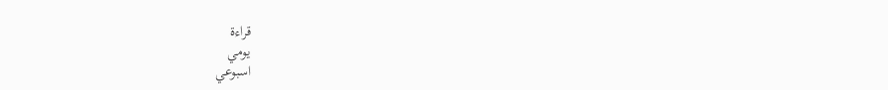قراءة
يومي
اسبوعي